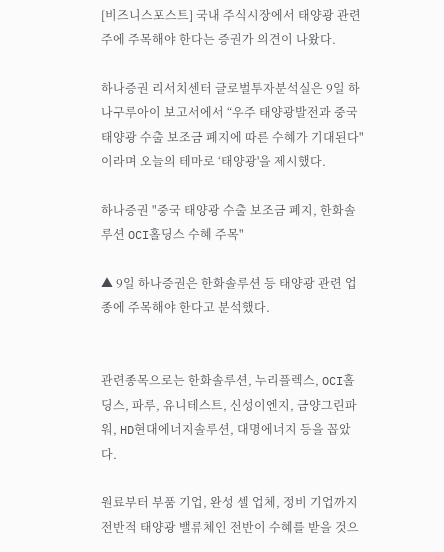[비즈니스포스트] 국내 주식시장에서 태양광 관련주에 주목해야 한다는 증권가 의견이 나왔다.

하나증권 리서치센터 글로벌투자분석실은 9일 하나구루아이 보고서에서 “우주 태양광발전과 중국 태양광 수출 보조금 폐지에 따른 수혜가 기대된다"이라며 오늘의 테마로 ‘태양광'을 제시했다.

하나증권 "중국 태양광 수출 보조금 폐지, 한화솔루션 OCI홀딩스 수혜 주목"

▲ 9일 하나증권은 한화솔루션 등 태양광 관련 업종에 주목해야 한다고 분석했다.


관련종목으로는 한화솔루션, 누리플렉스, OCI홀딩스, 파루, 유니테스트, 신성이엔지, 금양그린파워, HD현대에너지솔루션, 대명에너지 등을 꼽았다.

원료부터 부품 기업, 완성 셀 업체, 정비 기업까지 전반적 태양광 밸류체인 전반이 수혜를 받을 것으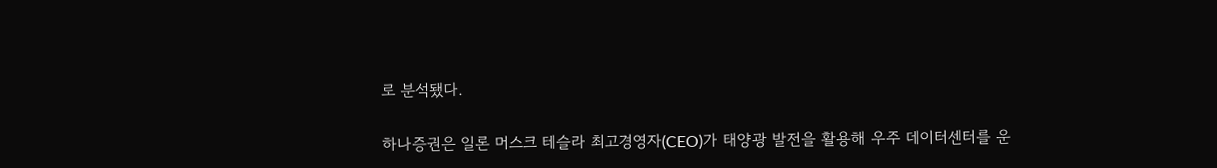로 분석됐다.

하나증권은 일론 머스크 테슬라 최고경영자(CEO)가 태양광 발전을 활용해 우주 데이터센터를 운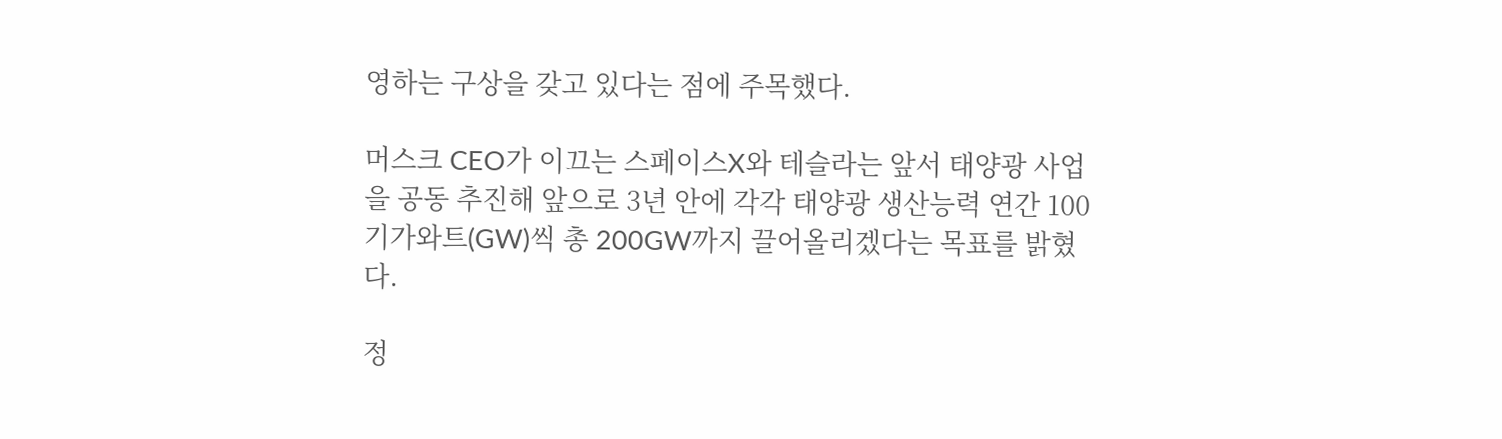영하는 구상을 갖고 있다는 점에 주목했다.

머스크 CEO가 이끄는 스페이스X와 테슬라는 앞서 태양광 사업을 공동 추진해 앞으로 3년 안에 각각 태양광 생산능력 연간 100기가와트(GW)씩 총 200GW까지 끌어올리겠다는 목표를 밝혔다.

정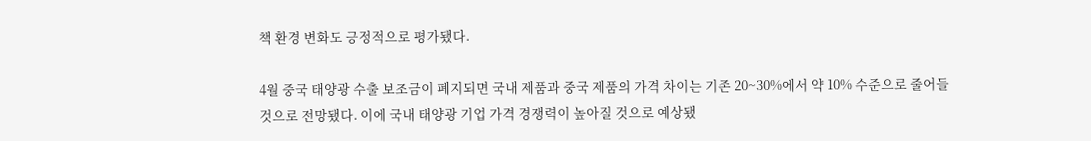책 환경 변화도 긍정적으로 평가됐다.

4월 중국 태양광 수출 보조금이 폐지되면 국내 제품과 중국 제품의 가격 차이는 기존 20~30%에서 약 10% 수준으로 줄어들 것으로 전망됐다. 이에 국내 태양광 기업 가격 경쟁력이 높아질 것으로 예상됐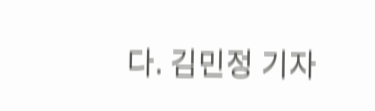다. 김민정 기자